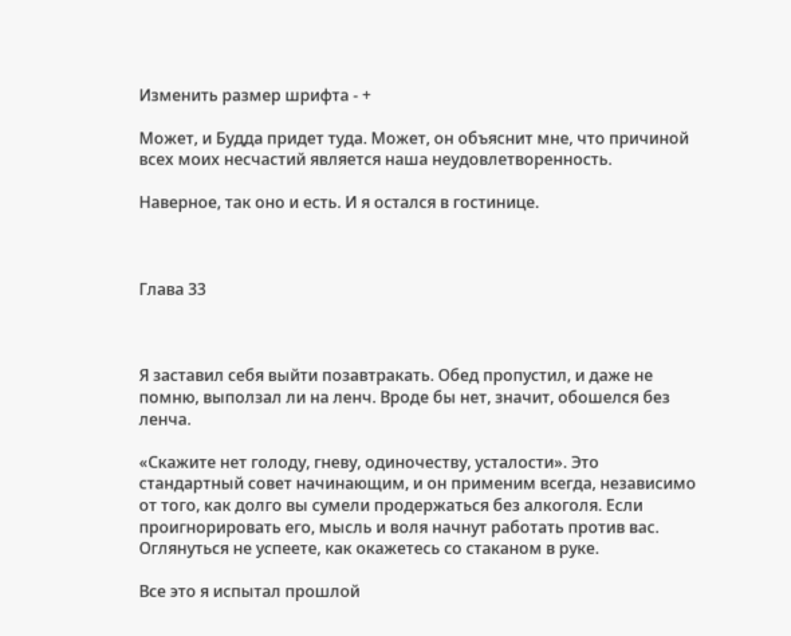Изменить размер шрифта - +

Может, и Будда придет туда. Может, он объяснит мне, что причиной всех моих несчастий является наша неудовлетворенность.

Наверное, так оно и есть. И я остался в гостинице.



Глава 33



Я заставил себя выйти позавтракать. Обед пропустил, и даже не помню, выползал ли на ленч. Вроде бы нет, значит, обошелся без ленча.

«Скажите нет голоду, гневу, одиночеству, усталости». Это стандартный совет начинающим, и он применим всегда, независимо от того, как долго вы сумели продержаться без алкоголя. Если проигнорировать его, мысль и воля начнут работать против вас. Оглянуться не успеете, как окажетесь со стаканом в руке.

Все это я испытал прошлой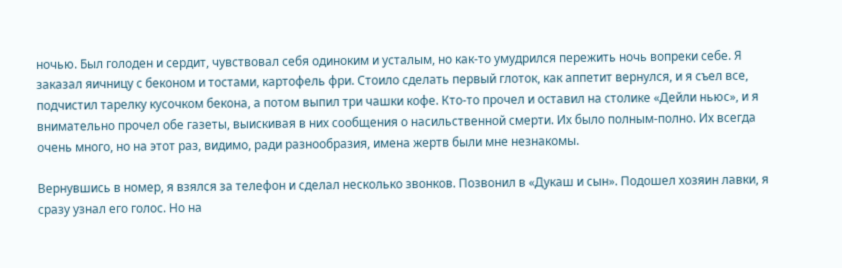ночью. Был голоден и сердит, чувствовал себя одиноким и усталым, но как-то умудрился пережить ночь вопреки себе. Я заказал яичницу с беконом и тостами, картофель фри. Стоило сделать первый глоток, как аппетит вернулся, и я съел все, подчистил тарелку кусочком бекона, а потом выпил три чашки кофе. Кто-то прочел и оставил на столике «Дейли ньюс», и я внимательно прочел обе газеты, выискивая в них сообщения о насильственной смерти. Их было полным-полно. Их всегда очень много, но на этот раз, видимо, ради разнообразия, имена жертв были мне незнакомы.

Вернувшись в номер, я взялся за телефон и сделал несколько звонков. Позвонил в «Дукаш и сын». Подошел хозяин лавки, я сразу узнал его голос. Но на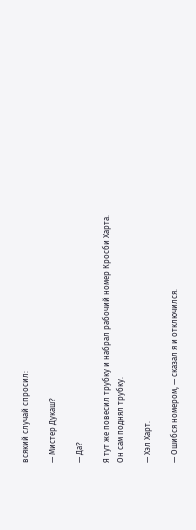всякий случай спросил:

— Мистер Дукаш?

— Да?

Я тут же повесил трубку и набрал рабочий номер Кросби Харта. Он сам поднял трубку.

— Хэл Харт.

— Ошибся номером, — сказал я и отключился.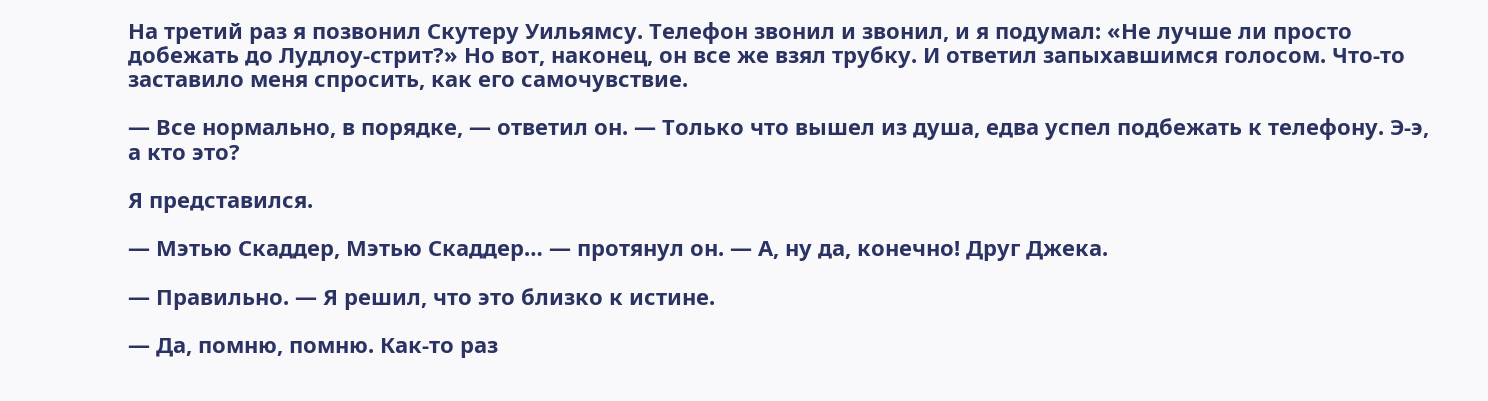На третий раз я позвонил Скутеру Уильямсу. Телефон звонил и звонил, и я подумал: «Не лучше ли просто добежать до Лудлоу-стрит?» Но вот, наконец, он все же взял трубку. И ответил запыхавшимся голосом. Что-то заставило меня спросить, как его самочувствие.

— Все нормально, в порядке, — ответил он. — Только что вышел из душа, едва успел подбежать к телефону. Э-э, а кто это?

Я представился.

— Мэтью Скаддер, Мэтью Скаддер… — протянул он. — А, ну да, конечно! Друг Джека.

— Правильно. — Я решил, что это близко к истине.

— Да, помню, помню. Как-то раз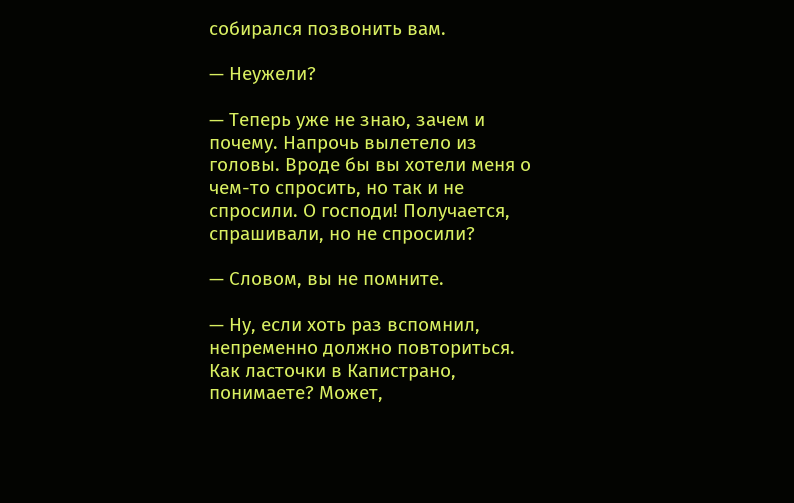собирался позвонить вам.

— Неужели?

— Теперь уже не знаю, зачем и почему. Напрочь вылетело из головы. Вроде бы вы хотели меня о чем-то спросить, но так и не спросили. О господи! Получается, спрашивали, но не спросили?

— Словом, вы не помните.

— Ну, если хоть раз вспомнил, непременно должно повториться. Как ласточки в Капистрано, понимаете? Может,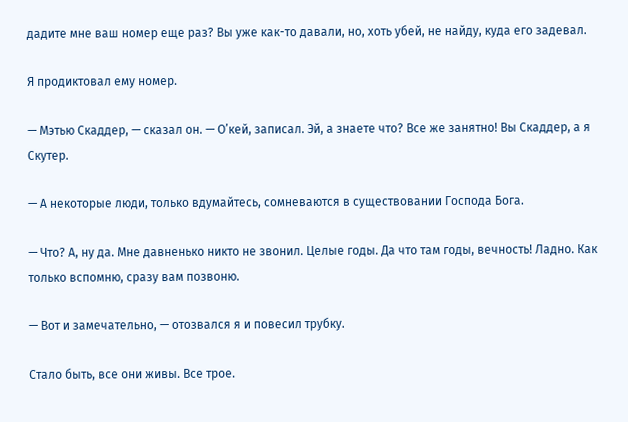дадите мне ваш номер еще раз? Вы уже как-то давали, но, хоть убей, не найду, куда его задевал.

Я продиктовал ему номер.

— Мэтью Скаддер, — сказал он. — О’кей, записал. Эй, а знаете что? Все же занятно! Вы Скаддер, а я Скутер.

— А некоторые люди, только вдумайтесь, сомневаются в существовании Господа Бога.

— Что? А, ну да. Мне давненько никто не звонил. Целые годы. Да что там годы, вечность! Ладно. Как только вспомню, сразу вам позвоню.

— Вот и замечательно, — отозвался я и повесил трубку.

Стало быть, все они живы. Все трое.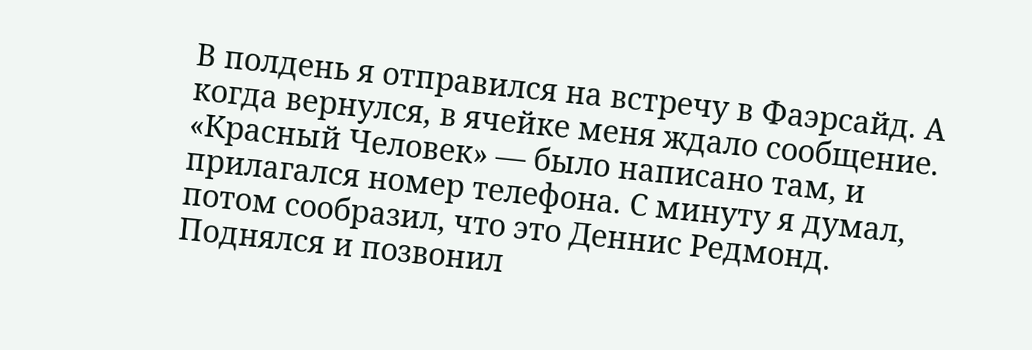В полдень я отправился на встречу в Фаэрсайд. А когда вернулся, в ячейке меня ждало сообщение. «Красный Человек» — было написано там, и прилагался номер телефона. С минуту я думал, потом сообразил, что это Деннис Редмонд. Поднялся и позвонил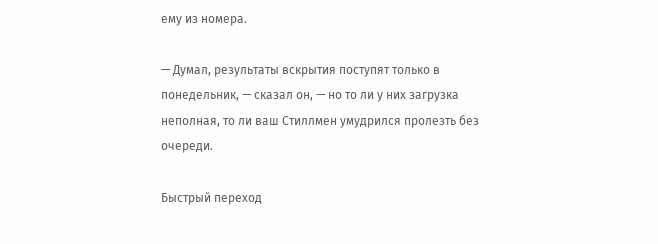ему из номера.

— Думал, результаты вскрытия поступят только в понедельник, — сказал он, — но то ли у них загрузка неполная, то ли ваш Стиллмен умудрился пролезть без очереди.

Быстрый переход